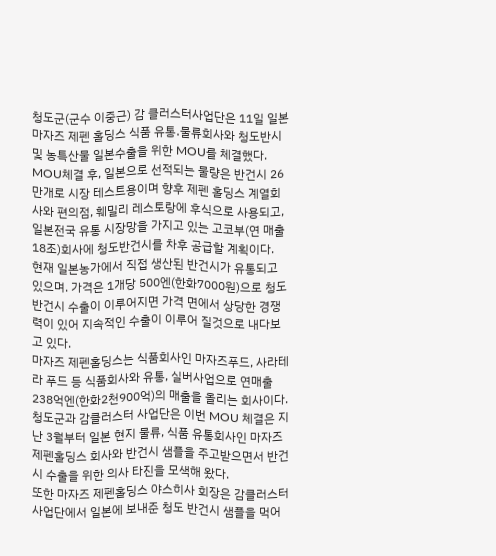청도군(군수 이중근) 감 클러스터사업단은 11일 일본 마자즈 제펜 홀딩스 식품 유통․물류회사와 청도반시 및 농특산물 일본수출을 위한 MOU를 체결했다.
MOU체결 후, 일본으로 선적되는 물량은 반건시 26만개로 시장 테스트용이며 향후 제펜 홀딩스 계열회사와 편의점, 훼밀리 레스토랑에 후식으로 사용되고, 일본전국 유통 시장망을 가지고 있는 고코부(연 매출18조)회사에 청도반건시를 차후 공급할 계획이다.
현재 일본농가에서 직접 생산된 반건시가 유통되고 있으며. 가격은 1개당 500엔(한화7000원)으로 청도 반건시 수출이 이루어지면 가격 면에서 상당한 경쟁력이 있어 지속적인 수출이 이루어 질것으로 내다보고 있다.
마자즈 제펜홀딩스는 식품회사인 마자즈푸드, 사라테라 푸드 등 식품회사와 유통, 실버사업으로 연매출 238억엔(한화2천900억)의 매출을 올리는 회사이다.
청도군과 감클러스터 사업단은 이번 MOU 체결은 지난 3월부터 일본 현지 물류, 식품 유통회사인 마자즈 제펜홀딩스 회사와 반건시 샘플을 주고받으면서 반건시 수출을 위한 의사 타진을 모색해 왔다.
또한 마자즈 제펜홀딩스 야스히사 회장은 감클러스터 사업단에서 일본에 보내준 청도 반건시 샘플을 먹어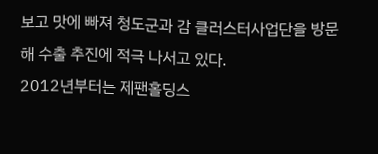보고 맛에 빠져 청도군과 감 클러스터사업단을 방문해 수출 추진에 적극 나서고 있다.
2012년부터는 제팬홀딩스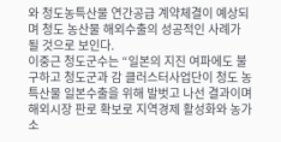와 청도농특산물 연간공급 계약체결이 예상되며 청도 농산물 해외수출의 성공적인 사례가 될 것으로 보인다.
이중근 청도군수는 “일본의 지진 여파에도 불구하고 청도군과 감 클러스터사업단이 청도 농특산물 일본수출을 위해 발벗고 나선 결과이며 해외시장 판로 확보로 지역경제 활성화와 농가소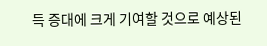득 증대에 크게 기여할 것으로 예상된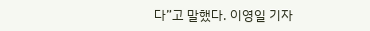다”고 말했다. 이영일 기자